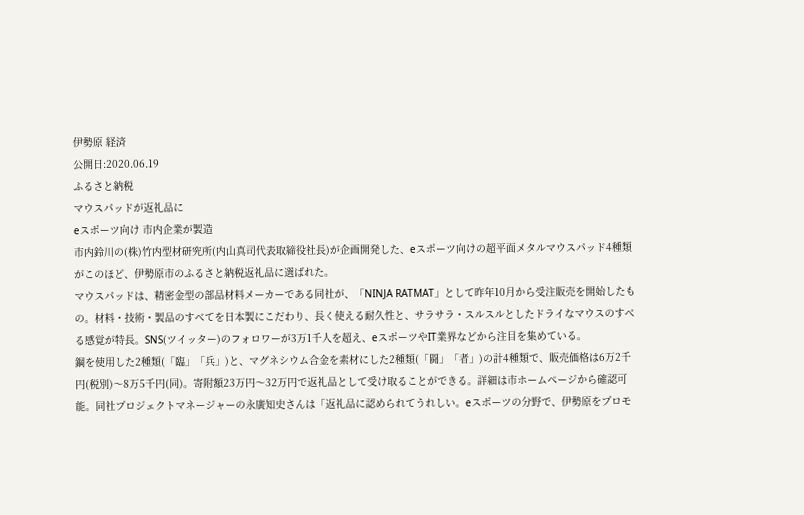伊勢原 経済
公開日:2020.06.19
ふるさと納税
マウスパッドが返礼品に
eスポーツ向け 市内企業が製造
市内鈴川の(株)竹内型材研究所(内山真司代表取締役社長)が企画開発した、eスポーツ向けの超平面メタルマウスパッド4種類がこのほど、伊勢原市のふるさと納税返礼品に選ばれた。
マウスパッドは、精密金型の部品材料メーカーである同社が、「NINJA RATMAT」として昨年10月から受注販売を開始したもの。材料・技術・製品のすべてを日本製にこだわり、長く使える耐久性と、サラサラ・スルスルとしたドライなマウスのすべる感覚が特長。SNS(ツイッター)のフォロワーが3万1千人を超え、eスポーツやIT業界などから注目を集めている。
鋼を使用した2種類(「臨」「兵」)と、マグネシウム合金を素材にした2種類(「闘」「者」)の計4種類で、販売価格は6万2千円(税別)〜8万5千円(同)。寄附額23万円〜32万円で返礼品として受け取ることができる。詳細は市ホームページから確認可能。同社プロジェクトマネージャーの永廣知史さんは「返礼品に認められてうれしい。eスポーツの分野で、伊勢原をプロモ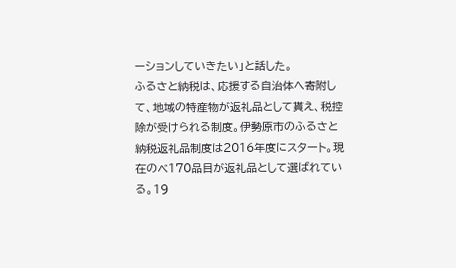ーションしていきたい」と話した。
ふるさと納税は、応援する自治体へ寄附して、地域の特産物が返礼品として貰え、税控除が受けられる制度。伊勢原市のふるさと納税返礼品制度は2016年度にスタート。現在のべ170品目が返礼品として選ばれている。19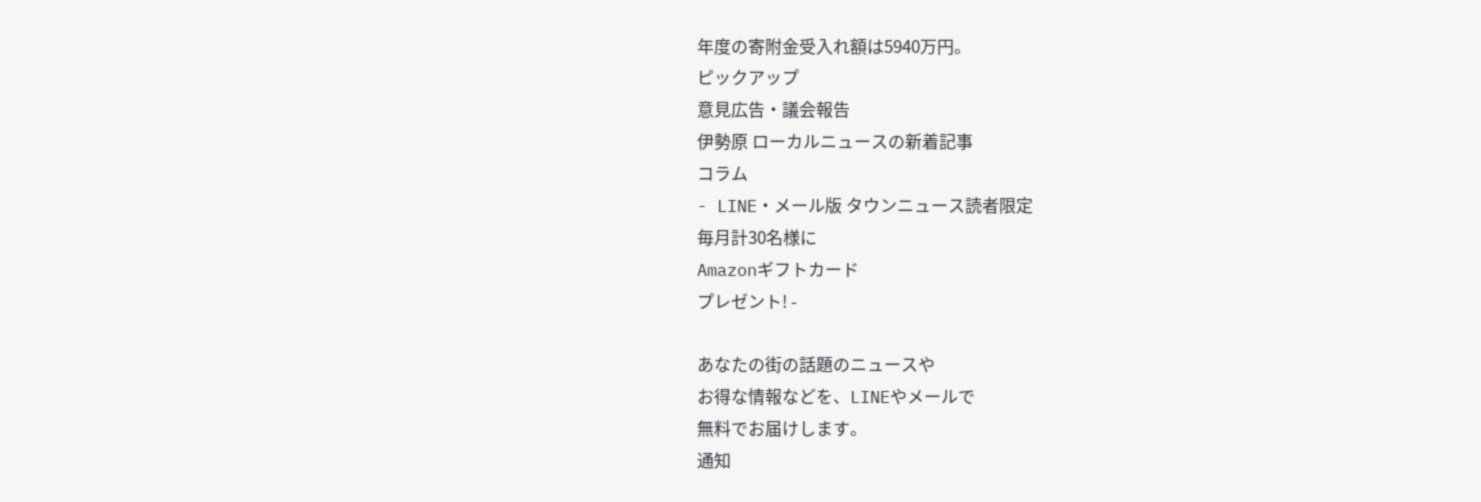年度の寄附金受入れ額は5940万円。
ピックアップ
意見広告・議会報告
伊勢原 ローカルニュースの新着記事
コラム
- LINE・メール版 タウンニュース読者限定
毎月計30名様に
Amazonギフトカード
プレゼント! -

あなたの街の話題のニュースや
お得な情報などを、LINEやメールで
無料でお届けします。
通知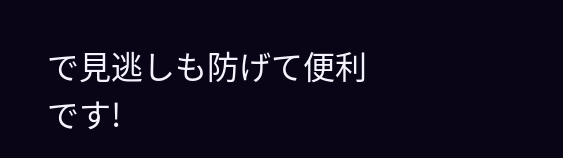で見逃しも防げて便利です!